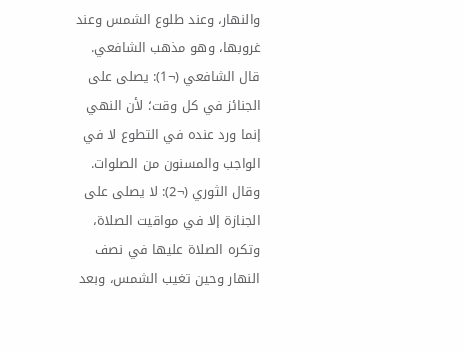والنهار، وعند طلوع الشمس وعند غروبها، وهو مذهب الشافعي.
قال الشافعي (¬1): يصلى على الجنائز في كل وقت؛ لأن النهي إنما ورد عنده في التطوع لا في الواجب والمسنون من الصلوات.
وقال الثوري (¬2): لا يصلى على الجنازة إلا في مواقيت الصلاة، وتكره الصلاة عليها في نصف النهار وحين تغيب الشمس، وبعد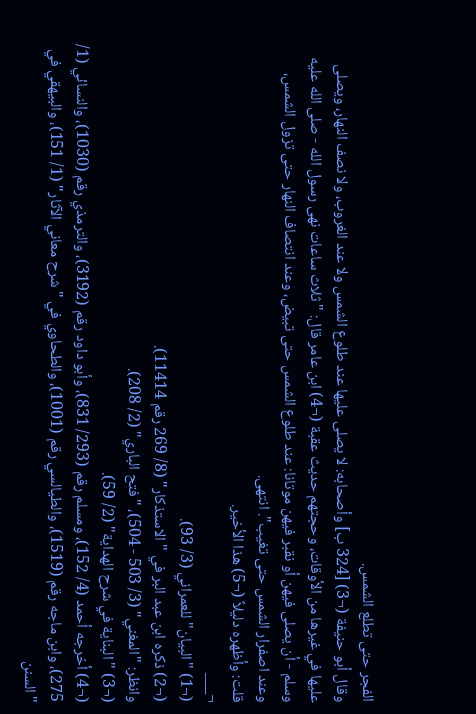الفجر حتى تطلع الشمس.
وقال أبو حنيفة (¬3) [324 ب] وأصحابه: لا يصلى عليها عند طلوع الشمس ولا عند الغروب، ولا نصف النهار، ويصلى عليها في غيرها من الأوقات، وحجتهم حديث عقبة (¬4) ابن عامر قال: "ثلاث ساعات نهى رسول الله - صلى الله عليه وسلم - أن يصلى فيهن أو نقبر فيهن موتانا: عند طلوع الشمس حتى تبيض، وعند انتصاف النهار حتى تزول الشمس، وعند اصفرار الشمس حتى تغيب". انتهى.
قلت: وأظهره دليلاً (¬5) هذا الأخير.
¬___
(¬1) "البيان" للعمراني (3/ 93).
(¬2) ذكره ابن عبد البر في "الاستذكار" (8/ 269 رقم 11414).
وانظر: "المغني" (3/ 503 - 504)، "فتح الباري" (2/ 208).
(¬3) "البناية في شرح الهداية" (2/ 59).
(¬4) أخرجه أحمد (4/ 152)، ومسلم رقم (293/ 831)، وأبو داود رقم (3192)، والترمذي رقم (1030)، والنسائي (1/ 275)، وابن ماجه رقم (1519)، والطيالسي رقم (1001)، والطحاوي في "شرح معاني الآثار" (1/ 151)، والبيهقي في "السنن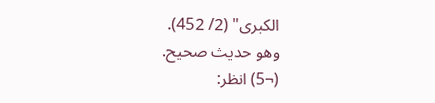الكبرى" (2/ 452).
وهو حديث صحيح.
(¬5) انظر: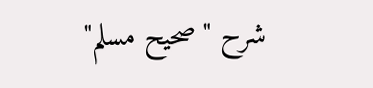شرح "صحيح مسلم"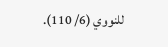للنووي (6/ 110).